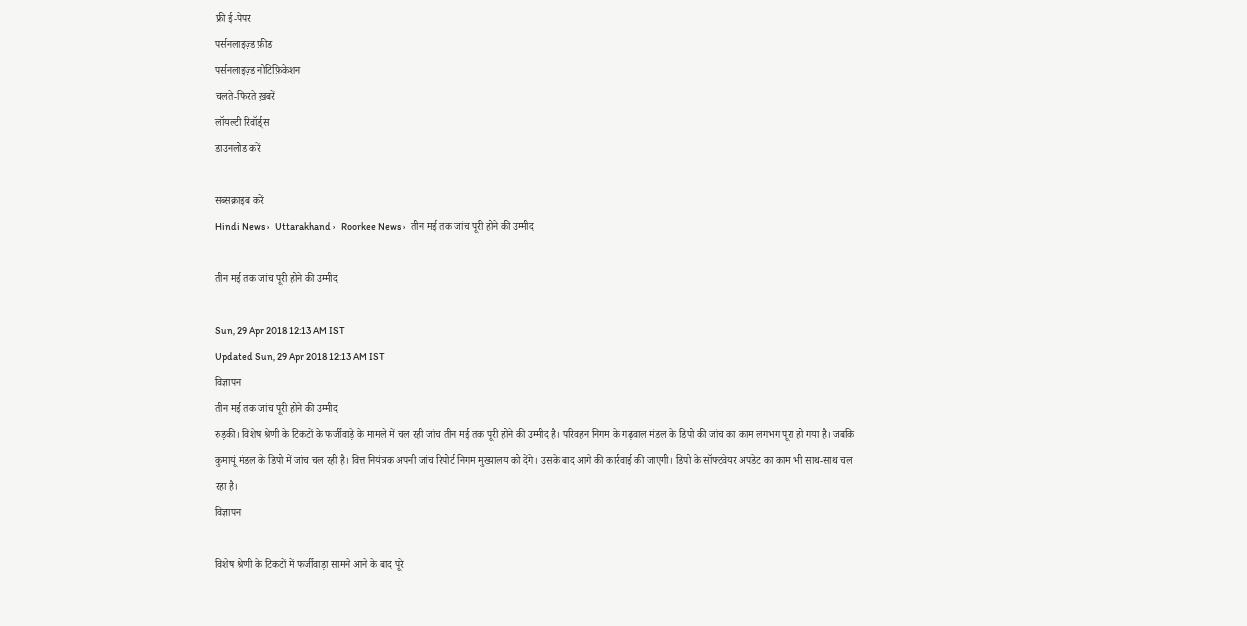फ्री ई-पेपर
पर्सनलाइज़्ड फ़ीड
पर्सनलाइज़्ड नोटिफ़िकेशन
चलते-फिरते ख़बरें
लॉयल्टी रिवॉर्ड्स
डाउनलोड करें

सब्सक्राइब करें
Hindi News ›   Uttarakhand ›   Roorkee News ›   तीन मई तक जांच पूरी होने की उम्मीद

तीन मई तक जांच पूरी होने की उम्मीद

Sun, 29 Apr 2018 12:13 AM IST
Updated Sun, 29 Apr 2018 12:13 AM IST
विज्ञापन
तीन मई तक जांच पूरी होने की उम्मीद
रुड़की। विशेष श्रेणी के टिकटों के फर्जीवाड़े के मामले में चल रही जांच तीन मई तक पूरी होने की उम्मीद है। परिवहन निगम के गढ़वाल मंडल के डिपो की जांच का काम लगभग पूरा हो गया है। जबकि कुमायूं मंडल के डिपो में जांच चल रही है। वित्त नियंत्रक अपनी जांच रिपोर्ट निगम मुख्यालय को देंगे। उसके बाद आगे की कार्रवाई की जाएगी। डिपो के सॉफ्टवेयर अपडेट का काम भी साथ-साथ चल रहा है।
विज्ञापन

विशेष श्रेणी के टिकटों में फर्जीवाड़ा सामने आने के बाद पूरे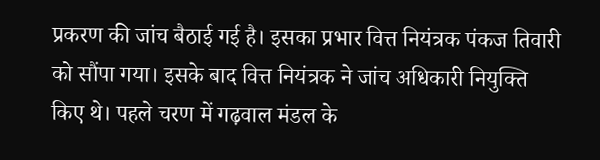प्रकरण की जांच बैठाई गई है। इसका प्रभार वित्त नियंत्रक पंकज तिवारी को सौंपा गया। इसके बाद वित्त नियंत्रक ने जांच अधिकारी नियुक्ति किए थे। पहले चरण में गढ़वाल मंडल के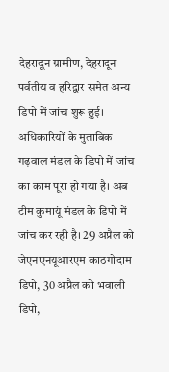देहरादून ग्रामीण, देहरादून पर्वतीय व हरिद्वार समेत अन्य डिपो में जांच शुरू हुई। अधिकारियों के मुताबिक गढ़वाल मंडल के डिपो में जांच का काम पूरा हो गया है। अब टीम कुमायूं मंडल के डिपो में जांच कर रही है। 29 अप्रैल को जेएनएनयूआरएम काठगोदाम डिपो, 30 अप्रैल को भवाली डिपो,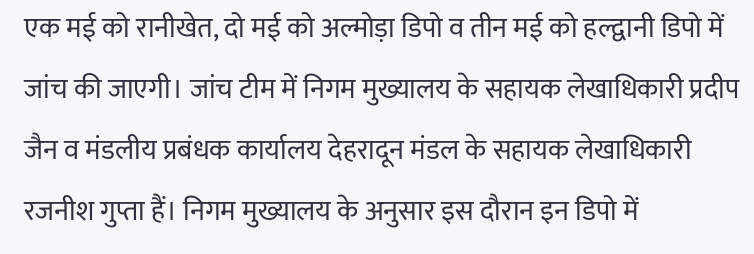एक मई को रानीखेत, दो मई को अल्मोड़ा डिपो व तीन मई को हल्द्वानी डिपो में जांच की जाएगी। जांच टीम में निगम मुख्यालय के सहायक लेखाधिकारी प्रदीप जैन व मंडलीय प्रबंधक कार्यालय देहरादून मंडल के सहायक लेखाधिकारी रजनीश गुप्ता हैं। निगम मुख्यालय के अनुसार इस दौरान इन डिपो में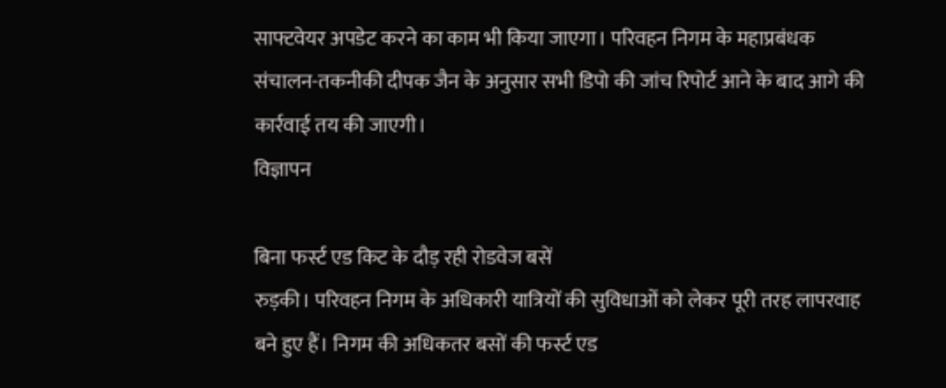साफ्टवेयर अपडेट करने का काम भी किया जाएगा। परिवहन निगम के महाप्रबंधक संचालन-तकनीकी दीपक जैन के अनुसार सभी डिपो की जांच रिपोर्ट आने के बाद आगे की कार्रवाई तय की जाएगी।
विज्ञापन

बिना फर्स्ट एड किट के दौड़ रही रोडवेज बसें
रुड़की। परिवहन निगम के अधिकारी यात्रियों की सुविधाओं को लेकर पूरी तरह लापरवाह बने हुए हैं। निगम की अधिकतर बसों की फर्स्ट एड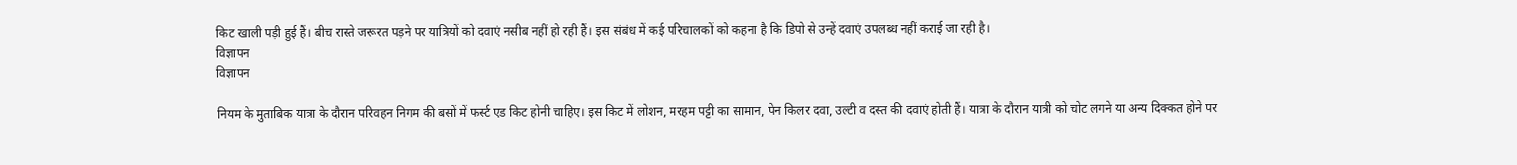किट खाली पड़ी हुई हैं। बीच रास्ते जरूरत पड़ने पर यात्रियों को दवाएं नसीब नहीं हो रही हैं। इस संबंध में कई परिचालकों को कहना है कि डिपो से उन्हें दवाएं उपलब्ध नहीं कराई जा रही है।
विज्ञापन
विज्ञापन

नियम के मुताबिक यात्रा के दौरान परिवहन निगम की बसों में फर्स्ट एड किट होनी चाहिए। इस किट में लोशन, मरहम पट्टी का सामान, पेन किलर दवा, उल्टी व दस्त की दवाएं होती हैं। यात्रा के दौरान यात्री को चोट लगने या अन्य दिक्कत होने पर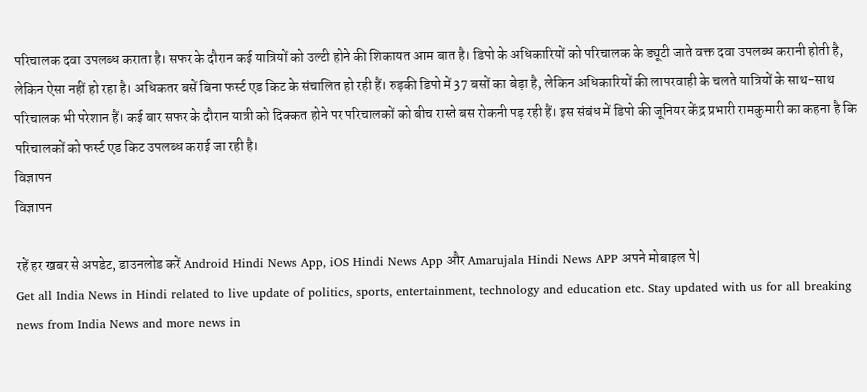परिचालक दवा उपलब्ध कराता है। सफर के दौरान कई यात्रियों को उल्टी होने की शिकायत आम बात है। डिपो के अधिकारियों को परिचालक के ड्यूटी जाते वक्त दवा उपलब्ध करानी होती है, लेकिन ऐसा नहीं हो रहा है। अधिकतर बसें बिना फर्स्ट एड किट के संचालित हो रही हैं। रुड़की डिपो में 37 बसों का बेड़ा है, लेकिन अधिकारियों की लापरवाही के चलते यात्रियों के साथ-साथ परिचालक भी परेशान हैं। कई बार सफर के दौरान यात्री को दिक्कत होने पर परिचालकों को बीच रास्ते बस रोकनी पड़ रही हैं। इस संबंध में डिपो की जूनियर केंद्र प्रभारी रामकुमारी का कहना है कि परिचालकों को फर्स्ट एड किट उपलब्ध कराई जा रही है।
विज्ञापन
विज्ञापन

रहें हर खबर से अपडेट, डाउनलोड करें Android Hindi News App, iOS Hindi News App और Amarujala Hindi News APP अपने मोबाइल पे|
Get all India News in Hindi related to live update of politics, sports, entertainment, technology and education etc. Stay updated with us for all breaking news from India News and more news in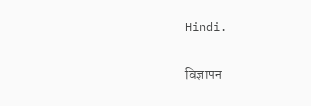Hindi.

विज्ञापन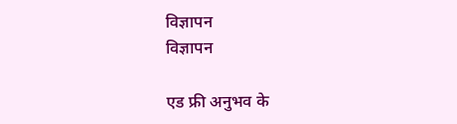विज्ञापन
विज्ञापन

एड फ्री अनुभव के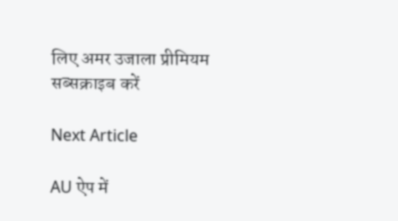लिए अमर उजाला प्रीमियम सब्सक्राइब करें

Next Article

AU ऐप में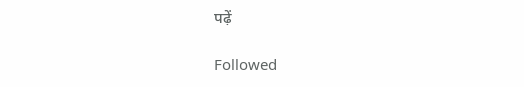पढ़ें

Followed